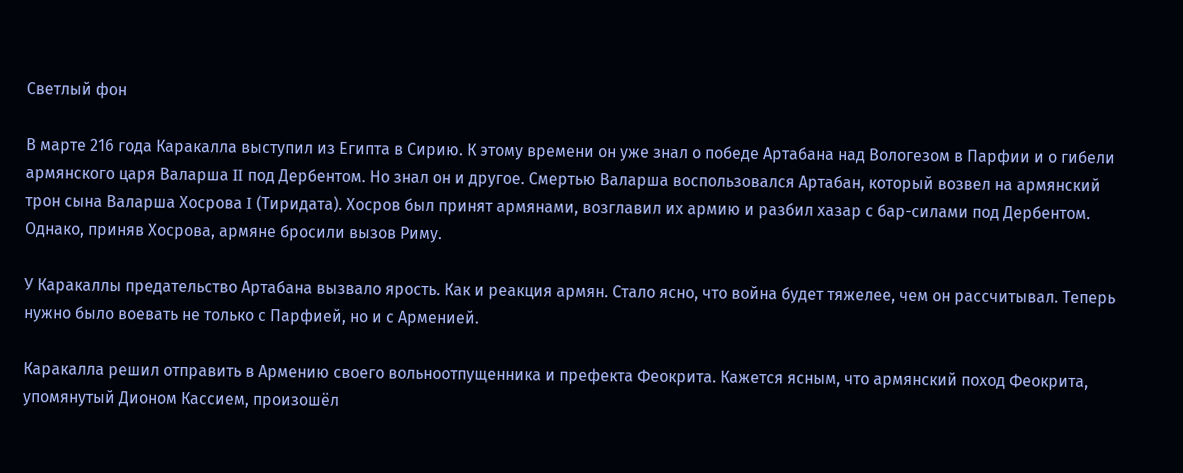Светлый фон

В марте 216 года Каракалла выступил из Египта в Сирию. К этому времени он уже знал о победе Артабана над Вологезом в Парфии и о гибели армянского царя Валарша II под Дербентом. Но знал он и другое. Смертью Валарша воспользовался Артабан, который возвел на армянский трон сына Валарша Хосрова I (Тиридата). Хосров был принят армянами, возглавил их армию и разбил хазар с бар-силами под Дербентом. Однако, приняв Хосрова, армяне бросили вызов Риму.

У Каракаллы предательство Артабана вызвало ярость. Как и реакция армян. Стало ясно, что война будет тяжелее, чем он рассчитывал. Теперь нужно было воевать не только с Парфией, но и с Арменией.

Каракалла решил отправить в Армению своего вольноотпущенника и префекта Феокрита. Кажется ясным, что армянский поход Феокрита, упомянутый Дионом Кассием, произошёл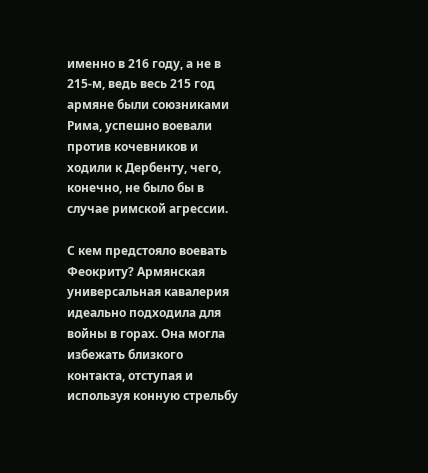именно в 216 году, а не в 215-м, ведь весь 215 год армяне были союзниками Рима, успешно воевали против кочевников и ходили к Дербенту, чего, конечно, не было бы в случае римской агрессии.

С кем предстояло воевать Феокриту? Армянская универсальная кавалерия идеально подходила для войны в горах. Она могла избежать близкого контакта, отступая и используя конную стрельбу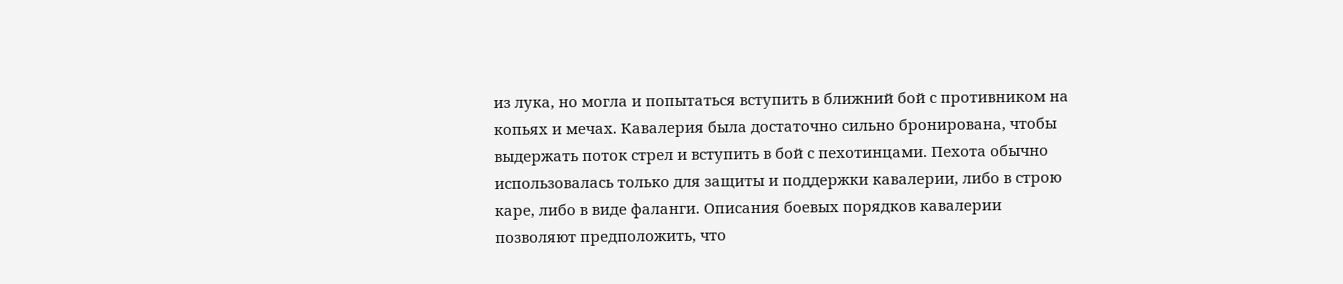из лука, но могла и попытаться вступить в ближний бой с противником на копьях и мечах. Кавалерия была достаточно сильно бронирована, чтобы выдержать поток стрел и вступить в бой с пехотинцами. Пехота обычно использовалась только для защиты и поддержки кавалерии, либо в строю каре, либо в виде фаланги. Описания боевых порядков кавалерии позволяют предположить, что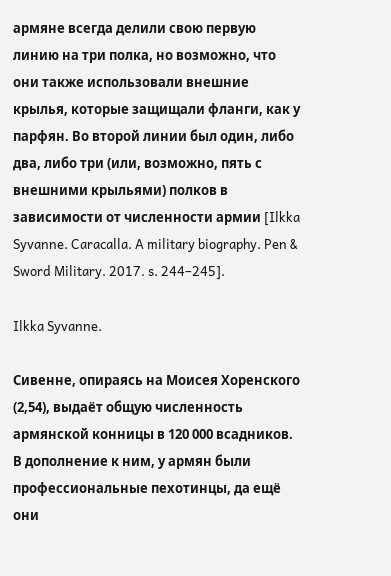армяне всегда делили свою первую линию на три полка, но возможно, что они также использовали внешние крылья, которые защищали фланги, как у парфян. Во второй линии был один, либо два, либо три (или, возможно, пять с внешними крыльями) полков в зависимости от численности армии [Ilkka Syvanne. Caracalla. A military biography. Pen & Sword Military. 2017. s. 244–245].

Ilkka Syvanne.

Сивенне, опираясь на Моисея Хоренского (2,54), выдаёт общую численность армянской конницы в 120 000 всадников. В дополнение к ним, у армян были профессиональные пехотинцы, да ещё они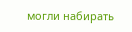могли набирать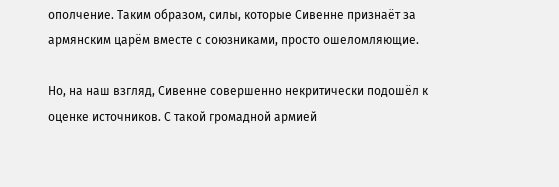ополчение. Таким образом, силы, которые Сивенне признаёт за армянским царём вместе с союзниками, просто ошеломляющие.

Но, на наш взгляд, Сивенне совершенно некритически подошёл к оценке источников. С такой громадной армией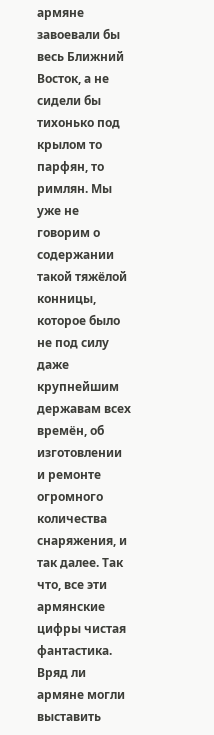армяне завоевали бы весь Ближний Восток, а не сидели бы тихонько под крылом то парфян, то римлян. Мы уже не говорим о содержании такой тяжёлой конницы, которое было не под силу даже крупнейшим державам всех времён, об изготовлении и ремонте огромного количества снаряжения, и так далее. Так что, все эти армянские цифры чистая фантастика. Вряд ли армяне могли выставить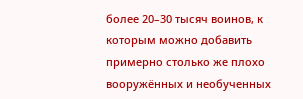более 20–30 тысяч воинов, к которым можно добавить примерно столько же плохо вооружённых и необученных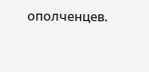ополченцев.